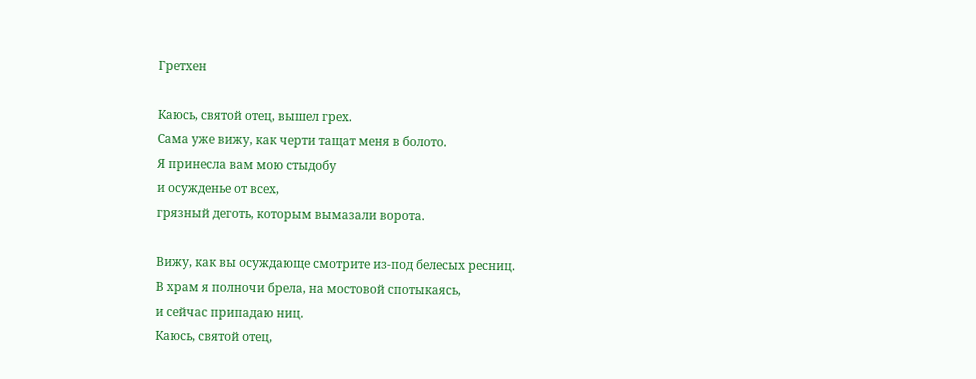Гретхен

Каюсь, святой отец, вышел грех.
Сама уже вижу, как черти тащат меня в болото.
Я принесла вам мою стыдобу
и осужденье от всех,
грязный деготь, которым вымазали ворота.

Вижу, как вы осуждающе смотрите из-под белесых ресниц.
В храм я полночи брела, на мостовой спотыкаясь,
и сейчас припадаю ниц.
Каюсь, святой отец,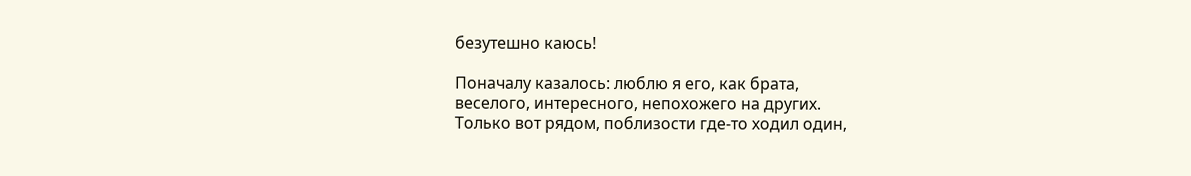безутешно каюсь!

Поначалу казалось: люблю я его, как брата,
веселого, интересного, непохожего на других.
Только вот рядом, поблизости где-то ходил один,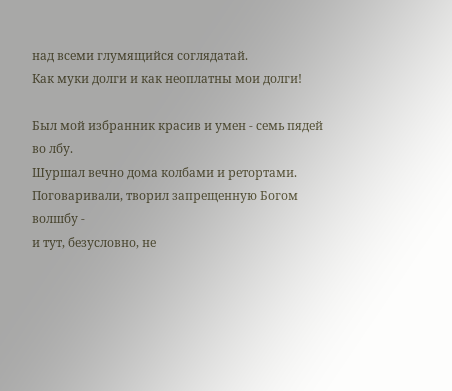над всеми глумящийся соглядатай.
Как муки долги и как неоплатны мои долги!

Был мой избранник красив и умен - семь пядей во лбу.
Шуршал вечно дома колбами и ретортами.
Поговаривали, творил запрещенную Богом волшбу -
и тут, безусловно, не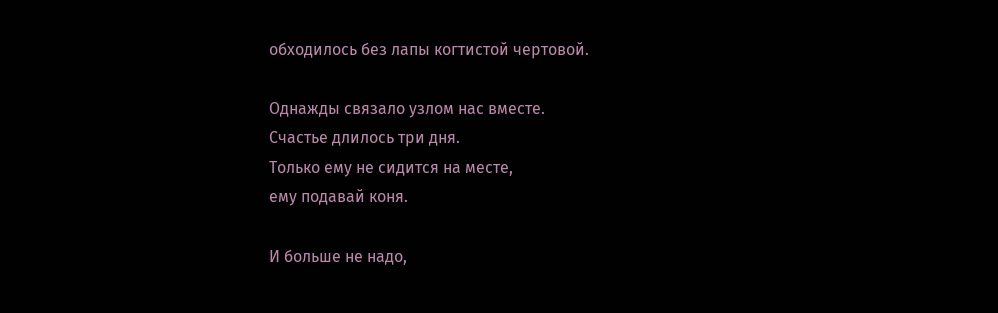обходилось без лапы когтистой чертовой.

Однажды связало узлом нас вместе.
Счастье длилось три дня.
Только ему не сидится на месте,
ему подавай коня.

И больше не надо,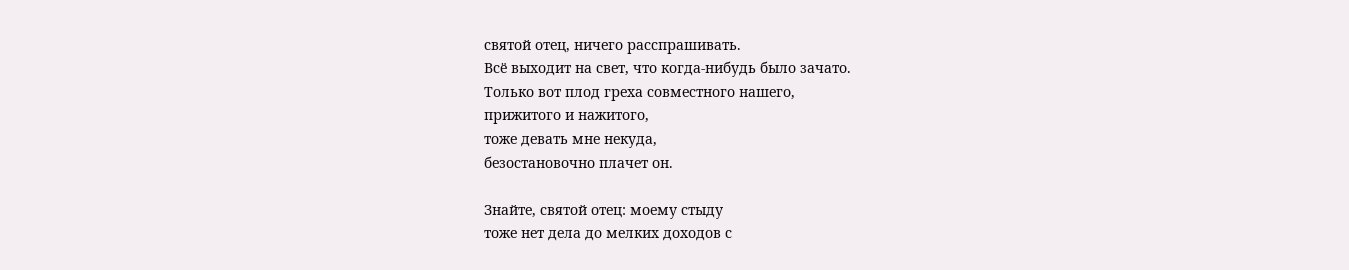святой отец, ничего расспрашивать.
Всё выходит на свет, что когда-нибудь было зачато.
Только вот плод греха совместного нашего,
прижитого и нажитого,
тоже девать мне некуда,
безостановочно плачет он.

Знайте, святой отец: моему стыду
тоже нет дела до мелких доходов с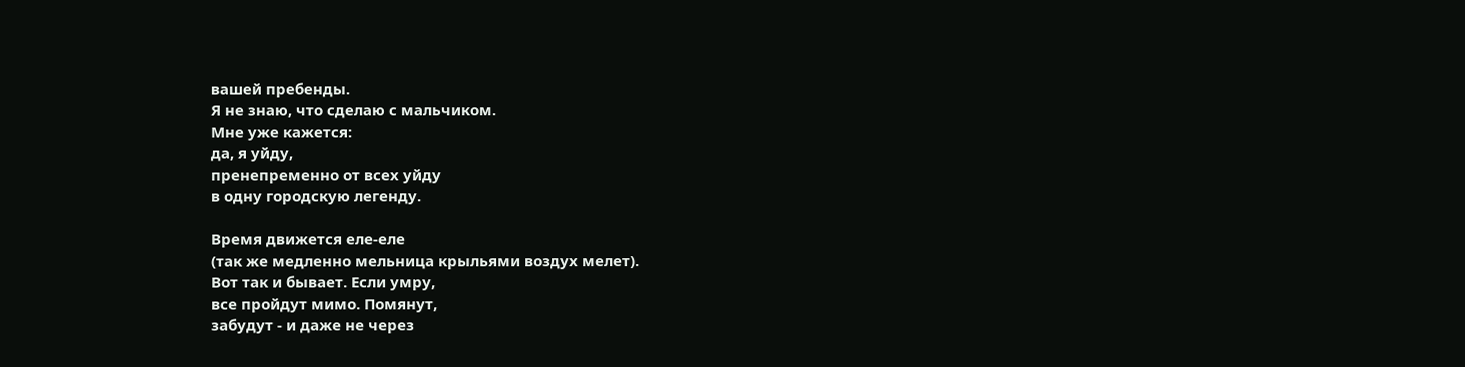вашей пребенды.
Я не знаю, что сделаю с мальчиком.
Мне уже кажется:
да, я уйду,
пренепременно от всех уйду
в одну городскую легенду.

Время движется еле-еле
(так же медленно мельница крыльями воздух мелет).
Вот так и бывает. Если умру,
все пройдут мимо. Помянут,
забудут - и даже не через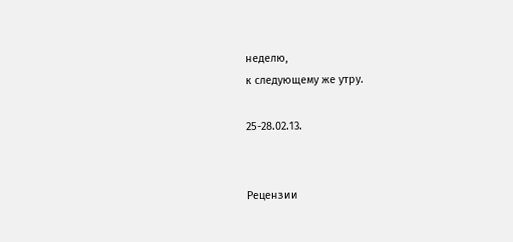неделю,
к следующему же утру.

25-28.02.13.


Рецензии